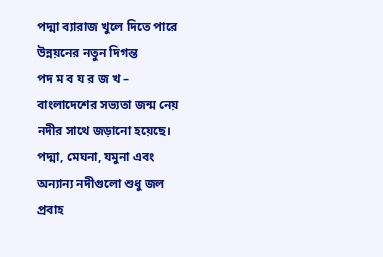পদ্মা ব্যারাজ খুলে দিতে পারে উন্নয়নের নতুন দিগন্ত
পদ ম ব য র জ খ – বাংলাদেশের সভ্যতা জন্ম নেয় নদীর সাথে জড়ানো হয়েছে। পদ্মা, মেঘনা, যমুনা এবং অন্যান্য নদীগুলো শুধু জল প্রবাহ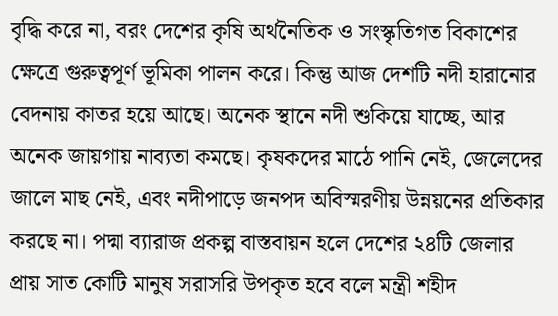বৃদ্ধি করে না, বরং দেশের কৃষি অর্থনৈতিক ও সংস্কৃতিগত বিকাশের ক্ষেত্রে গুরুত্বপূর্ণ ভূমিকা পালন করে। কিন্তু আজ দেশটি নদী হারানোর বেদনায় কাতর হয়ে আছে। অনেক স্থানে নদী শুকিয়ে যাচ্ছে, আর অনেক জায়গায় নাব্যতা কমছে। কৃষকদের মাঠে পানি নেই, জেলেদের জালে মাছ নেই, এবং নদীপাড়ে জনপদ অবিস্মরণীয় উন্নয়নের প্রতিকার করছে না। পদ্মা ব্যারাজ প্রকল্প বাস্তবায়ন হলে দেশের ২৪টি জেলার প্রায় সাত কোটি মানুষ সরাসরি উপকৃত হবে বলে মন্ত্রী শহীদ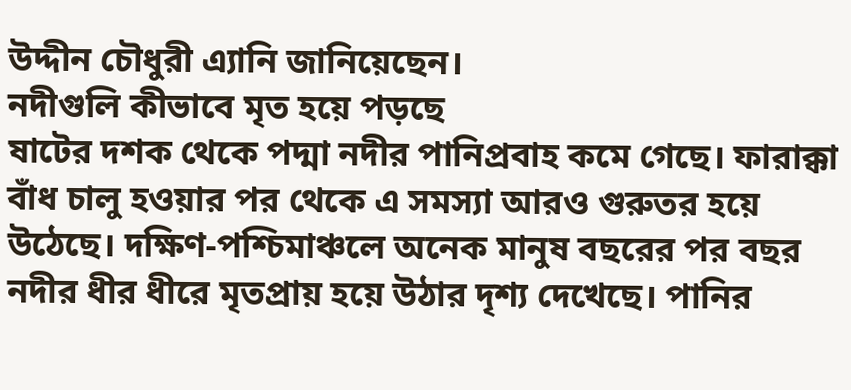উদ্দীন চৌধুরী এ্যানি জানিয়েছেন।
নদীগুলি কীভাবে মৃত হয়ে পড়ছে
ষাটের দশক থেকে পদ্মা নদীর পানিপ্রবাহ কমে গেছে। ফারাক্কা বাঁধ চালু হওয়ার পর থেকে এ সমস্যা আরও গুরুতর হয়ে উঠেছে। দক্ষিণ-পশ্চিমাঞ্চলে অনেক মানুষ বছরের পর বছর নদীর ধীর ধীরে মৃতপ্রায় হয়ে উঠার দৃশ্য দেখেছে। পানির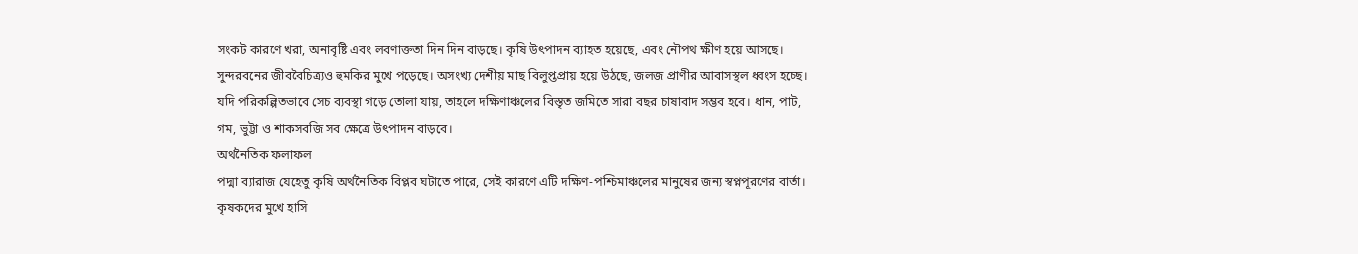সংকট কারণে খরা, অনাবৃষ্টি এবং লবণাক্ততা দিন দিন বাড়ছে। কৃষি উৎপাদন ব্যাহত হয়েছে, এবং নৌপথ ক্ষীণ হয়ে আসছে। সুন্দরবনের জীববৈচিত্র্যও হুমকির মুখে পড়েছে। অসংখ্য দেশীয় মাছ বিলুপ্তপ্রায় হয়ে উঠছে, জলজ প্রাণীর আবাসস্থল ধ্বংস হচ্ছে।
যদি পরিকল্পিতভাবে সেচ ব্যবস্থা গড়ে তোলা যায়, তাহলে দক্ষিণাঞ্চলের বিস্তৃত জমিতে সারা বছর চাষাবাদ সম্ভব হবে। ধান, পাট, গম, ভুট্টা ও শাকসবজি সব ক্ষেত্রে উৎপাদন বাড়বে।
অর্থনৈতিক ফলাফল
পদ্মা ব্যারাজ যেহেতু কৃষি অর্থনৈতিক বিপ্লব ঘটাতে পারে, সেই কারণে এটি দক্ষিণ-পশ্চিমাঞ্চলের মানুষের জন্য স্বপ্নপূরণের বার্তা। কৃষকদের মুখে হাসি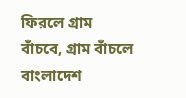ফিরলে গ্রাম বাঁচবে, গ্রাম বাঁচলে বাংলাদেশ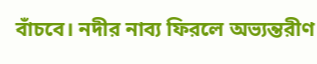বাঁচবে। নদীর নাব্য ফিরলে অভ্যন্তরীণ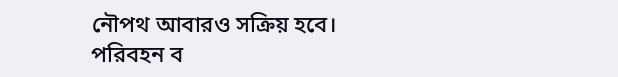নৌপথ আবারও সক্রিয় হবে। পরিবহন ব